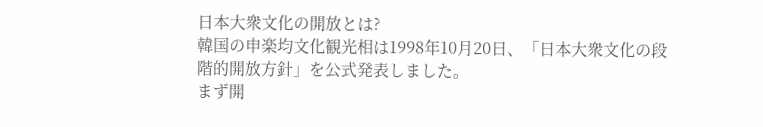日本大衆文化の開放とは?
韓国の申楽均文化観光相は1998年10月20日、「日本大衆文化の段階的開放方針」を公式発表しました。
まず開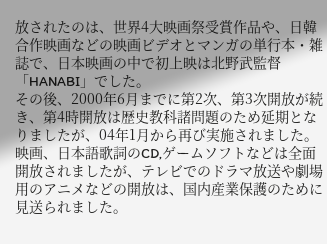放されたのは、世界4大映画祭受賞作品や、日韓合作映画などの映画ビデオとマンガの単行本・雑誌で、日本映画の中で初上映は北野武監督「HANABI」でした。
その後、2000年6月までに第2次、第3次開放が続き、第4時開放は歴史教科諸問題のため延期となりましたが、04年1月から再び実施されました。
映画、日本語歌詞のCD,ゲームソフトなどは全面開放されましたが、テレビでのドラマ放送や劇場用のアニメなどの開放は、国内産業保護のために見送られました。